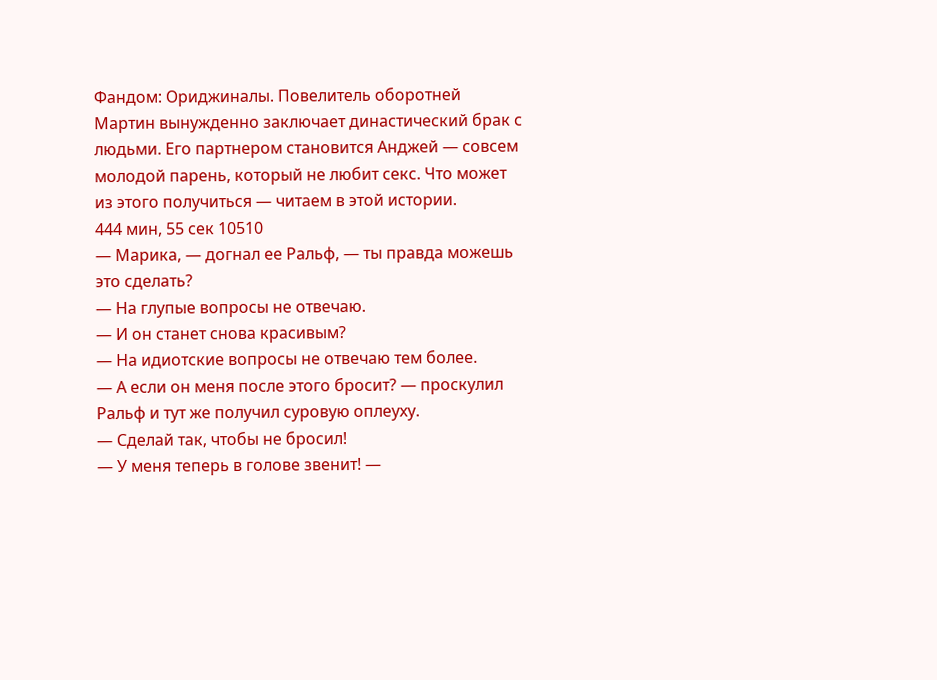Фандом: Ориджиналы. Повелитель оборотней Мартин вынужденно заключает династический брак с людьми. Его партнером становится Анджей — совсем молодой парень, который не любит секс. Что может из этого получиться — читаем в этой истории.
444 мин, 55 сек 10510
— Марика, — догнал ее Ральф, — ты правда можешь это сделать?
— На глупые вопросы не отвечаю.
— И он станет снова красивым?
— На идиотские вопросы не отвечаю тем более.
— А если он меня после этого бросит? — проскулил Ральф и тут же получил суровую оплеуху.
— Сделай так, чтобы не бросил!
— У меня теперь в голове звенит! —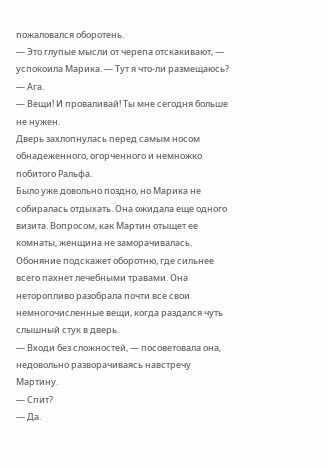пожаловался оборотень.
— Это глупые мысли от черепа отскакивают, — успокоила Марика. — Тут я что-ли размещаюсь?
— Ага.
— Вещи! И проваливай! Ты мне сегодня больше не нужен.
Дверь захлопнулась перед самым носом обнадеженного, огорченного и немножко побитого Ральфа.
Было уже довольно поздно, но Марика не собиралась отдыхать. Она ожидала еще одного визита. Вопросом, как Мартин отыщет ее комнаты, женщина не заморачивалась. Обоняние подскажет оборотню, где сильнее всего пахнет лечебными травами. Она неторопливо разобрала почти все свои немногочисленные вещи, когда раздался чуть слышный стук в дверь.
— Входи без сложностей, — посоветовала она, недовольно разворачиваясь навстречу Мартину.
— Спит?
— Да.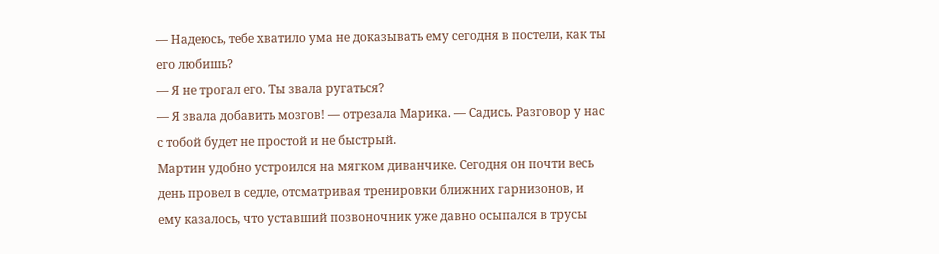— Надеюсь, тебе хватило ума не доказывать ему сегодня в постели, как ты его любишь?
— Я не трогал его. Ты звала ругаться?
— Я звала добавить мозгов! — отрезала Марика. — Садись. Разговор у нас с тобой будет не простой и не быстрый.
Мартин удобно устроился на мягком диванчике. Сегодня он почти весь день провел в седле, отсматривая тренировки ближних гарнизонов, и ему казалось, что уставший позвоночник уже давно осыпался в трусы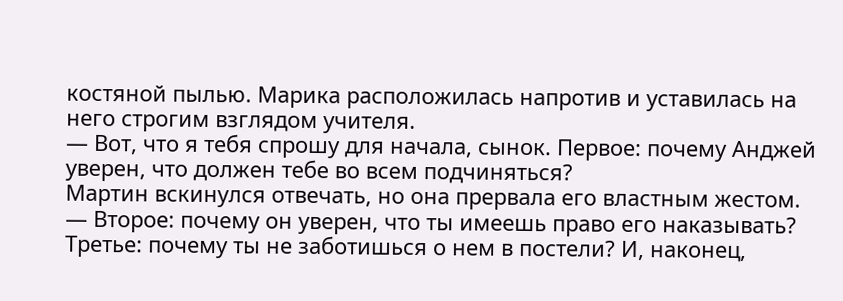костяной пылью. Марика расположилась напротив и уставилась на него строгим взглядом учителя.
— Вот, что я тебя спрошу для начала, сынок. Первое: почему Анджей уверен, что должен тебе во всем подчиняться?
Мартин вскинулся отвечать, но она прервала его властным жестом.
— Второе: почему он уверен, что ты имеешь право его наказывать? Третье: почему ты не заботишься о нем в постели? И, наконец,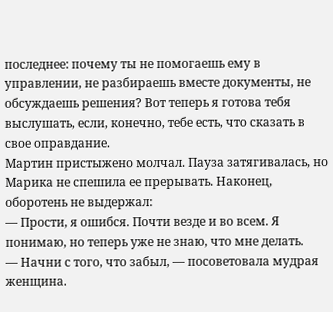последнее: почему ты не помогаешь ему в управлении, не разбираешь вместе документы, не обсуждаешь решения? Вот теперь я готова тебя выслушать, если, конечно, тебе есть, что сказать в свое оправдание.
Мартин пристыжено молчал. Пауза затягивалась, но Марика не спешила ее прерывать. Наконец, оборотень не выдержал:
— Прости, я ошибся. Почти везде и во всем. Я понимаю, но теперь уже не знаю, что мне делать.
— Начни с того, что забыл, — посоветовала мудрая женщина.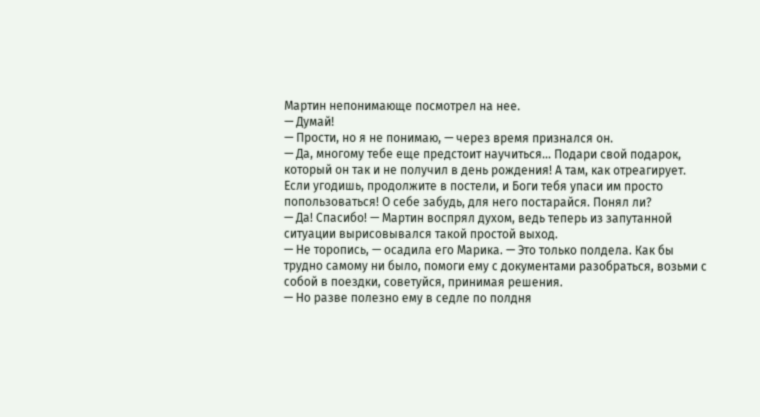Мартин непонимающе посмотрел на нее.
— Думай!
— Прости, но я не понимаю, — через время признался он.
— Да, многому тебе еще предстоит научиться… Подари свой подарок, который он так и не получил в день рождения! А там, как отреагирует. Если угодишь, продолжите в постели, и Боги тебя упаси им просто попользоваться! О себе забудь, для него постарайся. Понял ли?
— Да! Спасибо! — Мартин воспрял духом, ведь теперь из запутанной ситуации вырисовывался такой простой выход.
— Не торопись, — осадила его Марика. — Это только полдела. Как бы трудно самому ни было, помоги ему с документами разобраться, возьми с собой в поездки, советуйся, принимая решения.
— Но разве полезно ему в седле по полдня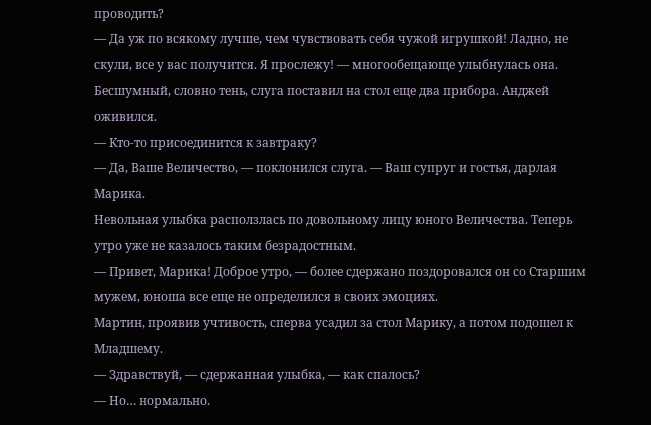проводить?
— Да уж по всякому лучше, чем чувствовать себя чужой игрушкой! Ладно, не скули, все у вас получится. Я прослежу! — многообещающе улыбнулась она.
Бесшумный, словно тень, слуга поставил на стол еще два прибора. Анджей оживился.
— Кто-то присоединится к завтраку?
— Да, Ваше Величество, — поклонился слуга. — Ваш супруг и гостья, дарлая Марика.
Невольная улыбка расползлась по довольному лицу юного Величества. Теперь утро уже не казалось таким безрадостным.
— Привет, Марика! Доброе утро, — более сдержано поздоровался он со Старшим мужем, юноша все еще не определился в своих эмоциях.
Мартин, проявив учтивость, сперва усадил за стол Марику, а потом подошел к Младшему.
— Здравствуй, — сдержанная улыбка, — как спалось?
— Но… нормально.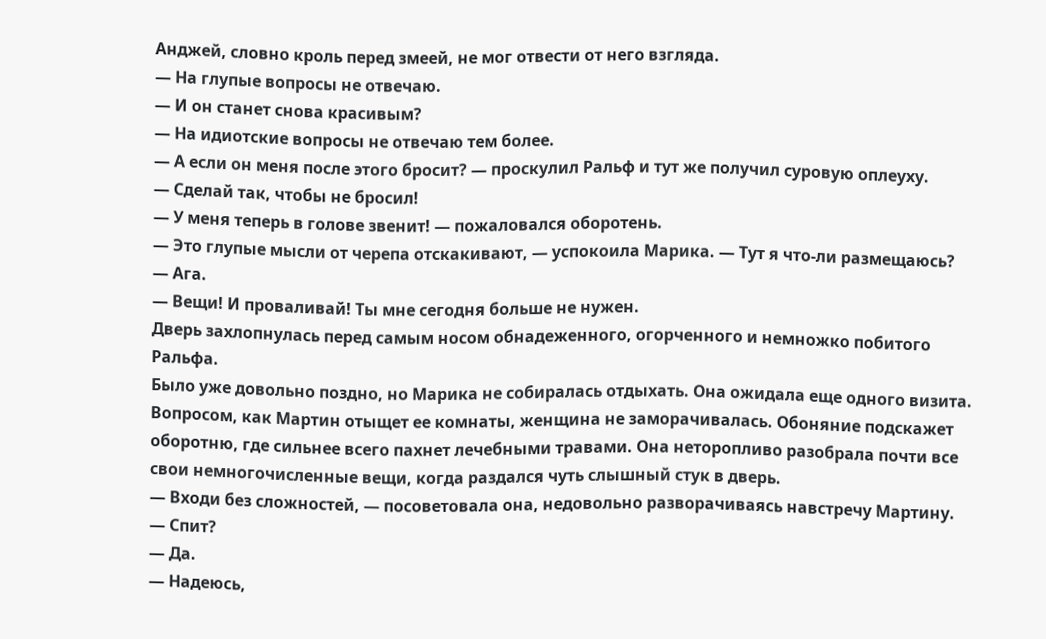Анджей, словно кроль перед змеей, не мог отвести от него взгляда.
— На глупые вопросы не отвечаю.
— И он станет снова красивым?
— На идиотские вопросы не отвечаю тем более.
— А если он меня после этого бросит? — проскулил Ральф и тут же получил суровую оплеуху.
— Сделай так, чтобы не бросил!
— У меня теперь в голове звенит! — пожаловался оборотень.
— Это глупые мысли от черепа отскакивают, — успокоила Марика. — Тут я что-ли размещаюсь?
— Ага.
— Вещи! И проваливай! Ты мне сегодня больше не нужен.
Дверь захлопнулась перед самым носом обнадеженного, огорченного и немножко побитого Ральфа.
Было уже довольно поздно, но Марика не собиралась отдыхать. Она ожидала еще одного визита. Вопросом, как Мартин отыщет ее комнаты, женщина не заморачивалась. Обоняние подскажет оборотню, где сильнее всего пахнет лечебными травами. Она неторопливо разобрала почти все свои немногочисленные вещи, когда раздался чуть слышный стук в дверь.
— Входи без сложностей, — посоветовала она, недовольно разворачиваясь навстречу Мартину.
— Спит?
— Да.
— Надеюсь,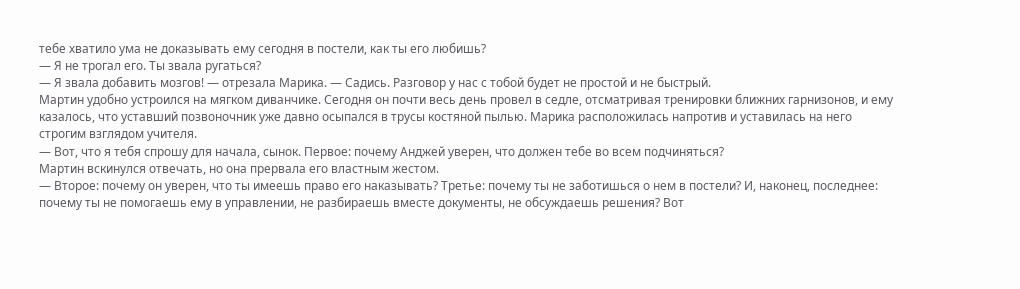тебе хватило ума не доказывать ему сегодня в постели, как ты его любишь?
— Я не трогал его. Ты звала ругаться?
— Я звала добавить мозгов! — отрезала Марика. — Садись. Разговор у нас с тобой будет не простой и не быстрый.
Мартин удобно устроился на мягком диванчике. Сегодня он почти весь день провел в седле, отсматривая тренировки ближних гарнизонов, и ему казалось, что уставший позвоночник уже давно осыпался в трусы костяной пылью. Марика расположилась напротив и уставилась на него строгим взглядом учителя.
— Вот, что я тебя спрошу для начала, сынок. Первое: почему Анджей уверен, что должен тебе во всем подчиняться?
Мартин вскинулся отвечать, но она прервала его властным жестом.
— Второе: почему он уверен, что ты имеешь право его наказывать? Третье: почему ты не заботишься о нем в постели? И, наконец, последнее: почему ты не помогаешь ему в управлении, не разбираешь вместе документы, не обсуждаешь решения? Вот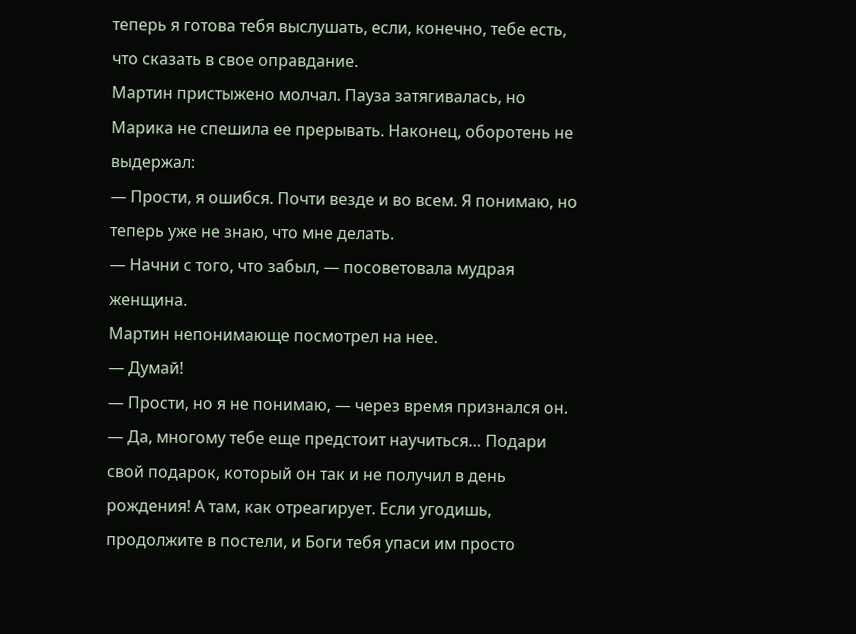теперь я готова тебя выслушать, если, конечно, тебе есть, что сказать в свое оправдание.
Мартин пристыжено молчал. Пауза затягивалась, но Марика не спешила ее прерывать. Наконец, оборотень не выдержал:
— Прости, я ошибся. Почти везде и во всем. Я понимаю, но теперь уже не знаю, что мне делать.
— Начни с того, что забыл, — посоветовала мудрая женщина.
Мартин непонимающе посмотрел на нее.
— Думай!
— Прости, но я не понимаю, — через время признался он.
— Да, многому тебе еще предстоит научиться… Подари свой подарок, который он так и не получил в день рождения! А там, как отреагирует. Если угодишь, продолжите в постели, и Боги тебя упаси им просто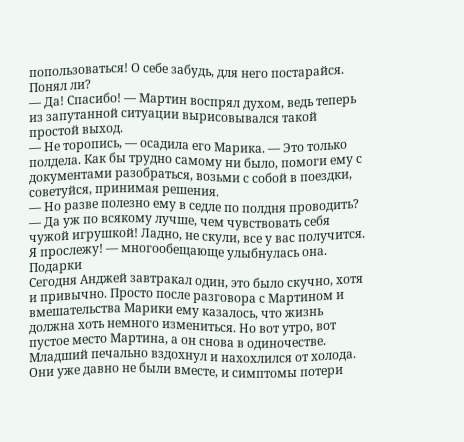попользоваться! О себе забудь, для него постарайся. Понял ли?
— Да! Спасибо! — Мартин воспрял духом, ведь теперь из запутанной ситуации вырисовывался такой простой выход.
— Не торопись, — осадила его Марика. — Это только полдела. Как бы трудно самому ни было, помоги ему с документами разобраться, возьми с собой в поездки, советуйся, принимая решения.
— Но разве полезно ему в седле по полдня проводить?
— Да уж по всякому лучше, чем чувствовать себя чужой игрушкой! Ладно, не скули, все у вас получится. Я прослежу! — многообещающе улыбнулась она.
Подарки
Сегодня Анджей завтракал один, это было скучно, хотя и привычно. Просто после разговора с Мартином и вмешательства Марики ему казалось, что жизнь должна хоть немного измениться. Но вот утро, вот пустое место Мартина, а он снова в одиночестве. Младший печально вздохнул и нахохлился от холода. Они уже давно не были вместе, и симптомы потери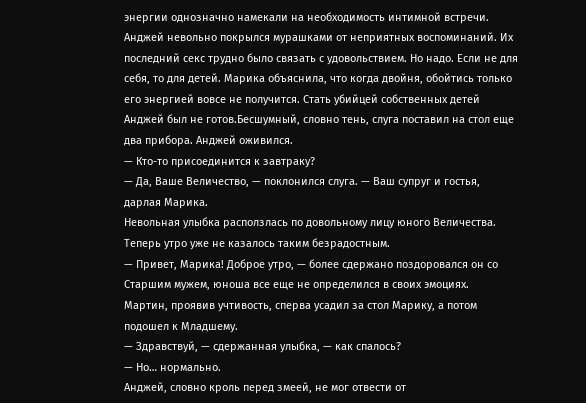энергии однозначно намекали на необходимость интимной встречи. Анджей невольно покрылся мурашками от неприятных воспоминаний. Их последний секс трудно было связать с удовольствием. Но надо. Если не для себя, то для детей. Марика объяснила, что когда двойня, обойтись только его энергией вовсе не получится. Стать убийцей собственных детей Анджей был не готов.Бесшумный, словно тень, слуга поставил на стол еще два прибора. Анджей оживился.
— Кто-то присоединится к завтраку?
— Да, Ваше Величество, — поклонился слуга. — Ваш супруг и гостья, дарлая Марика.
Невольная улыбка расползлась по довольному лицу юного Величества. Теперь утро уже не казалось таким безрадостным.
— Привет, Марика! Доброе утро, — более сдержано поздоровался он со Старшим мужем, юноша все еще не определился в своих эмоциях.
Мартин, проявив учтивость, сперва усадил за стол Марику, а потом подошел к Младшему.
— Здравствуй, — сдержанная улыбка, — как спалось?
— Но… нормально.
Анджей, словно кроль перед змеей, не мог отвести от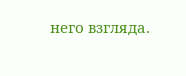него взгляда.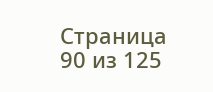Страница 90 из 125